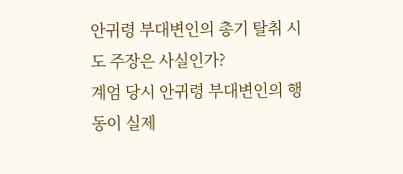안귀령 부대변인의 총기 탈취 시도 주장은 사실인가?
계엄 당시 안귀령 부대변인의 행동이 실제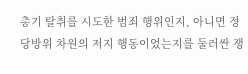총기 탈취를 시도한 범죄 행위인지, 아니면 정당방위 차원의 저지 행동이었는지를 둘러싼 쟁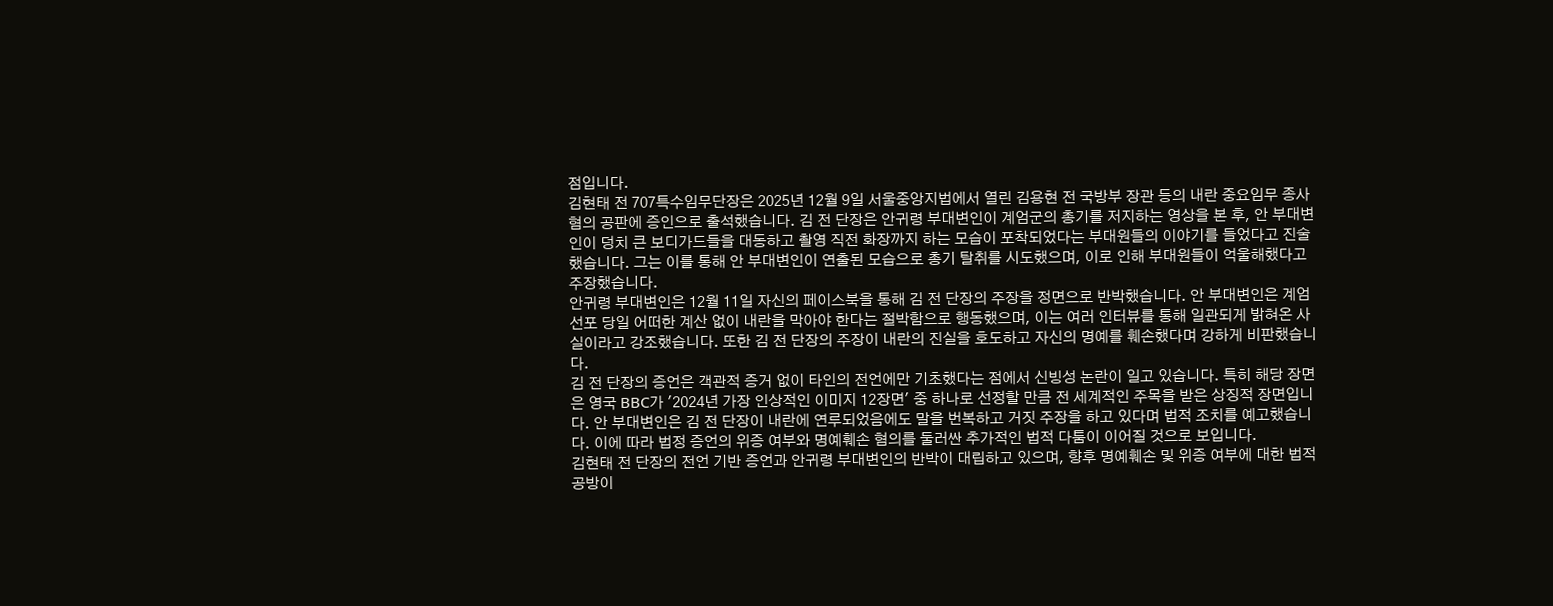점입니다.
김현태 전 707특수임무단장은 2025년 12월 9일 서울중앙지법에서 열린 김용현 전 국방부 장관 등의 내란 중요임무 종사 혐의 공판에 증인으로 출석했습니다. 김 전 단장은 안귀령 부대변인이 계엄군의 총기를 저지하는 영상을 본 후, 안 부대변인이 덩치 큰 보디가드들을 대동하고 촬영 직전 화장까지 하는 모습이 포착되었다는 부대원들의 이야기를 들었다고 진술했습니다. 그는 이를 통해 안 부대변인이 연출된 모습으로 총기 탈취를 시도했으며, 이로 인해 부대원들이 억울해했다고 주장했습니다.
안귀령 부대변인은 12월 11일 자신의 페이스북을 통해 김 전 단장의 주장을 정면으로 반박했습니다. 안 부대변인은 계엄 선포 당일 어떠한 계산 없이 내란을 막아야 한다는 절박함으로 행동했으며, 이는 여러 인터뷰를 통해 일관되게 밝혀온 사실이라고 강조했습니다. 또한 김 전 단장의 주장이 내란의 진실을 호도하고 자신의 명예를 훼손했다며 강하게 비판했습니다.
김 전 단장의 증언은 객관적 증거 없이 타인의 전언에만 기초했다는 점에서 신빙성 논란이 일고 있습니다. 특히 해당 장면은 영국 BBC가 '2024년 가장 인상적인 이미지 12장면' 중 하나로 선정할 만큼 전 세계적인 주목을 받은 상징적 장면입니다. 안 부대변인은 김 전 단장이 내란에 연루되었음에도 말을 번복하고 거짓 주장을 하고 있다며 법적 조치를 예고했습니다. 이에 따라 법정 증언의 위증 여부와 명예훼손 혐의를 둘러싼 추가적인 법적 다툼이 이어질 것으로 보입니다.
김현태 전 단장의 전언 기반 증언과 안귀령 부대변인의 반박이 대립하고 있으며, 향후 명예훼손 및 위증 여부에 대한 법적 공방이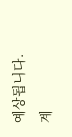예상됩니다.
계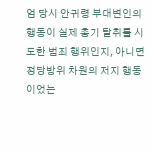엄 당시 안귀령 부대변인의 행동이 실제 총기 탈취를 시도한 범죄 행위인지, 아니면 정당방위 차원의 저지 행동이었는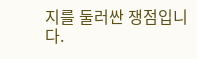지를 둘러싼 쟁점입니다.